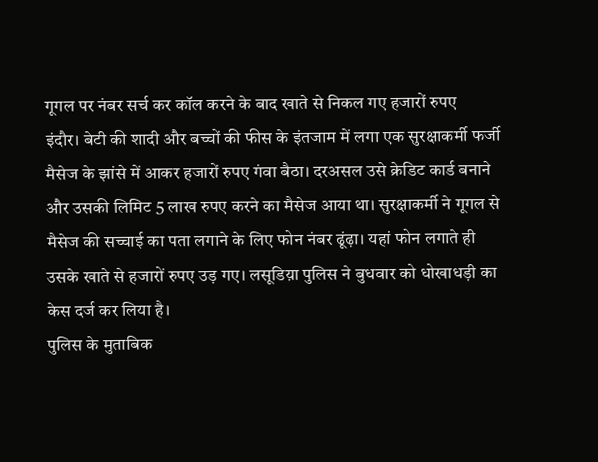गूगल पर नंबर सर्च कर कॉल करने के बाद खाते से निकल गए हजारों रुपए
इंदौर। बेटी की शादी और बच्चों की फीस के इंतजाम में लगा एक सुरक्षाकर्मी फर्जी मैसेज के झांसे में आकर हजारों रुपए गंवा बैठा। दरअसल उसे क्रेडिट कार्ड बनाने और उसकी लिमिट 5 लाख रुपए करने का मैसेज आया था। सुरक्षाकर्मी ने गूगल से मैसेज की सच्चाई का पता लगाने के लिए फोन नंबर ढूंढ़ा। यहां फोन लगाते ही उसके खाते से हजारों रुपए उड़ गए। लसूडिय़ा पुलिस ने बुधवार को धोखाधड़ी का केस दर्ज कर लिया है।
पुलिस के मुताबिक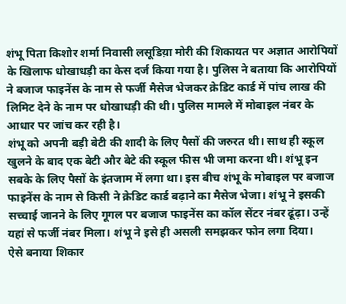शंभू पिता किशोर शर्मा निवासी लसूडिय़ा मोरी की शिकायत पर अज्ञात आरोपियों के खिलाफ धोखाधड़ी का केस दर्ज किया गया है। पुलिस ने बताया कि आरोपियों ने बजाज फाइनेंस के नाम से फर्जी मैसेज भेजकर क्रेडिट कार्ड में पांच लाख की लिमिट देने के नाम पर धोखाधड़ी की थी। पुलिस मामले में मोबाइल नंबर के आधार पर जांच कर रही है।
शंभू को अपनी बड़ी बेटी की शादी के लिए पैसों की जरुरत थी। साथ ही स्कूल खुलने के बाद एक बेटी और बेटे की स्कूल फीस भी जमा करना थी। शंभू इन सबके के लिए पैसों के इंतजाम में लगा था। इस बीच शंभू के मोबाइल पर बजाज फाइनेंस के नाम से किसी ने क्रेडिट कार्ड बढ़ाने का मैसेज भेजा। शंभू ने इसकी सच्चाई जानने के लिए गूगल पर बजाज फाइनेंस का कॉल सेंटर नंबर ढूंढ़ा। उन्हें यहां से फर्जी नंबर मिला। शंभू ने इसे ही असली समझकर फोन लगा दिया।
ऐसे बनाया शिकार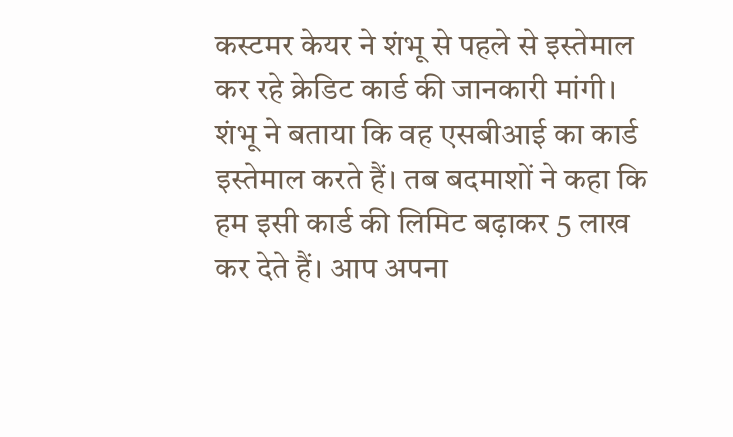कस्टमर केयर ने शंभू से पहले से इस्तेमाल कर रहे क्रेडिट कार्ड की जानकारी मांगी। शंभू ने बताया कि वह एसबीआई का कार्ड इस्तेमाल करते हैं। तब बदमाशों ने कहा कि हम इसी कार्ड की लिमिट बढ़ाकर 5 लाख कर देते हैं। आप अपना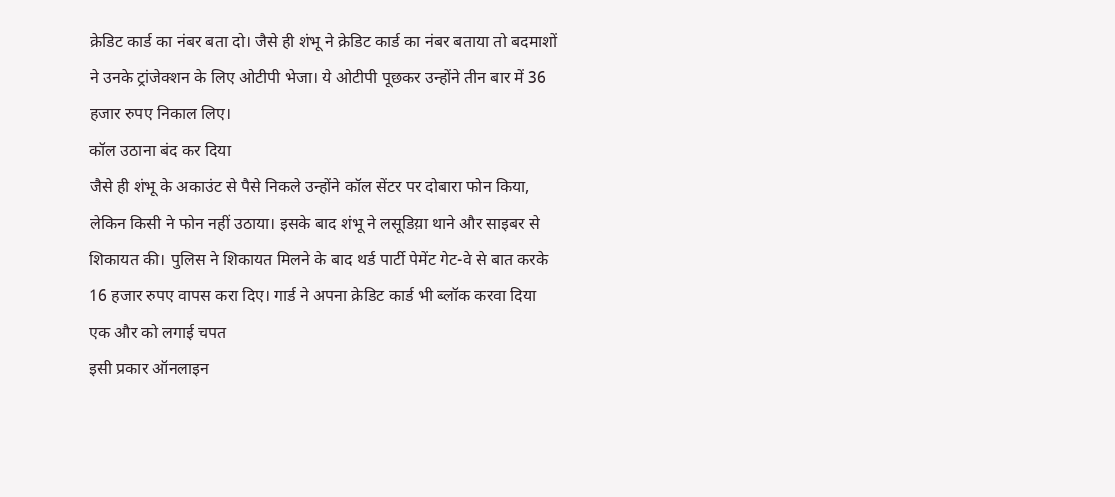क्रेडिट कार्ड का नंबर बता दो। जैसे ही शंभू ने क्रेडिट कार्ड का नंबर बताया तो बदमाशों ने उनके ट्रांजेक्शन के लिए ओटीपी भेजा। ये ओटीपी पूछकर उन्होंने तीन बार में 36 हजार रुपए निकाल लिए।
कॉल उठाना बंद कर दिया
जैसे ही शंभू के अकाउंट से पैसे निकले उन्होंने कॉल सेंटर पर दोबारा फोन किया, लेकिन किसी ने फोन नहीं उठाया। इसके बाद शंभू ने लसूडिय़ा थाने और साइबर से शिकायत की। पुलिस ने शिकायत मिलने के बाद थर्ड पार्टी पेमेंट गेट-वे से बात करके 16 हजार रुपए वापस करा दिए। गार्ड ने अपना क्रेडिट कार्ड भी ब्लॉक करवा दिया
एक और को लगाई चपत
इसी प्रकार ऑनलाइन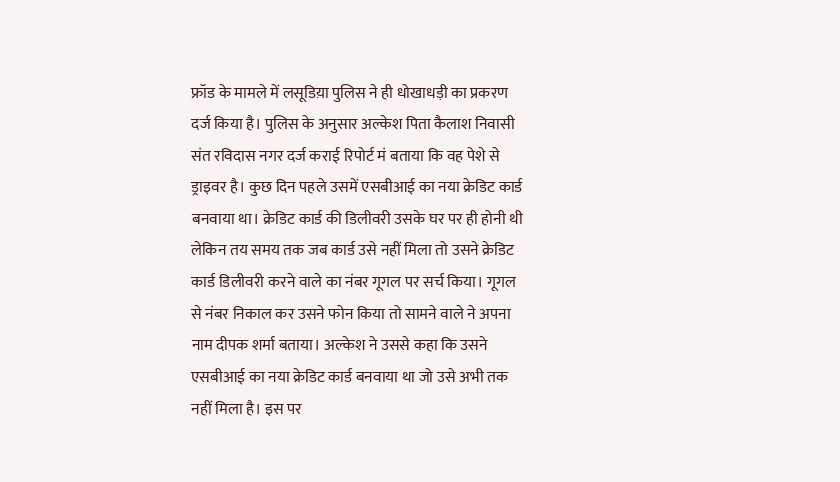फ्रॉड के मामले में लसूडिय़ा पुलिस ने ही धोखाधड़ी का प्रकरण दर्ज किया है। पुलिस के अनुसार अल्केश पिता कैलाश निवासी संत रविदास नगर दर्ज कराई रिपोर्ट मं बताया कि वह पेशे से ड्राइवर है। कुछ दिन पहले उसमें एसबीआई का नया क्रेडिट कार्ड बनवाया था। क्रेडिट कार्ड की डिलीवरी उसके घर पर ही होनी थी लेकिन तय समय तक जब कार्ड उसे नहीं मिला तो उसने क्रेडिट कार्ड डिलीवरी करने वाले का नंबर गूगल पर सर्च किया। गूगल से नंबर निकाल कर उसने फोन किया तो सामने वाले ने अपना नाम दीपक शर्मा बताया। अल्केश ने उससे कहा कि उसने एसबीआई का नया क्रेडिट कार्ड बनवाया था जो उसे अभी तक नहीं मिला है। इस पर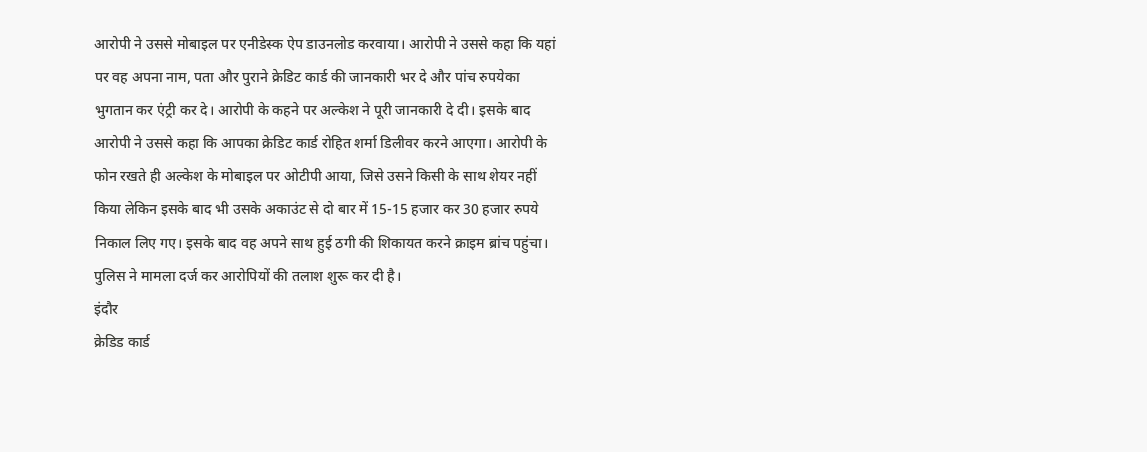आरोपी ने उससे मोबाइल पर एनीडेस्क ऐप डाउनलोड करवाया। आरोपी ने उससे कहा कि यहां पर वह अपना नाम, पता और पुराने क्रेडिट कार्ड की जानकारी भर दे और पांच रुपयेका भुगतान कर एंट्री कर दे। आरोपी के कहने पर अल्केश ने पूरी जानकारी दे दी। इसके बाद आरोपी ने उससे कहा कि आपका क्रेडिट कार्ड रोहित शर्मा डिलीवर करने आएगा। आरोपी के फोन रखते ही अल्केश के मोबाइल पर ओटीपी आया, जिसे उसने किसी के साथ शेयर नहीं किया लेकिन इसके बाद भी उसके अकाउंट से दो बार में 15-15 हजार कर 30 हजार रुपये निकाल लिए गए। इसके बाद वह अपने साथ हुई ठगी की शिकायत करने क्राइम ब्रांच पहुंचा। पुलिस ने मामला दर्ज कर आरोपियों की तलाश शुरू कर दी है।
इंदौर
क्रेडिड कार्ड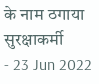के नाम ठगाया सुरक्षाकर्मी
- 23 Jun 2022